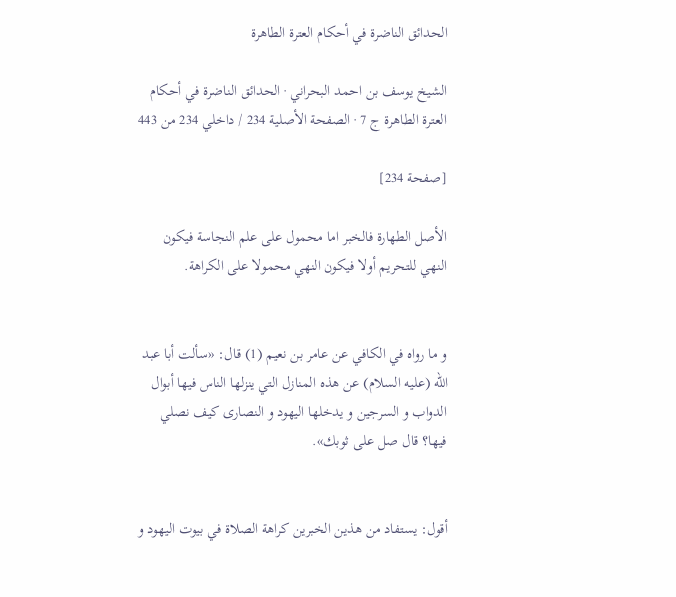الحدائق الناضرة في أحكام العترة الطاهرة

الشيخ يوسف بن احمد البحراني · الحدائق الناضرة في أحكام العترة الطاهرة ج 7 · الصفحة الأصلية 234 / داخلي 234 من 443

[صفحة 234]

الأصل الطهارة فالخبر اما محمول على علم النجاسة فيكون النهي للتحريم أولا فيكون النهي محمولا على الكراهة.


و ما رواه في الكافي عن عامر بن نعيم (1) قال: «سألت أبا عبد الله (عليه السلام) عن هذه المنازل التي ينزلها الناس فيها أبوال الدواب و السرجين و يدخلها اليهود و النصارى كيف نصلي فيها؟ قال صل على ثوبك».


أقول: يستفاد من هذين الخبرين كراهة الصلاة في بيوت اليهود و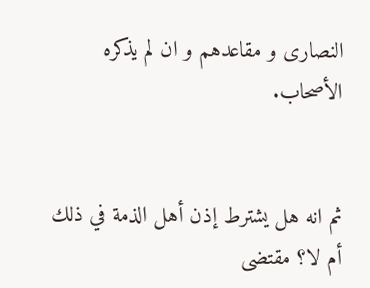النصارى و مقاعدهم و ان لم يذكره الأصحاب.


ثم انه هل يشترط إذن أهل الذمة في ذلك أم لا؟ مقتضى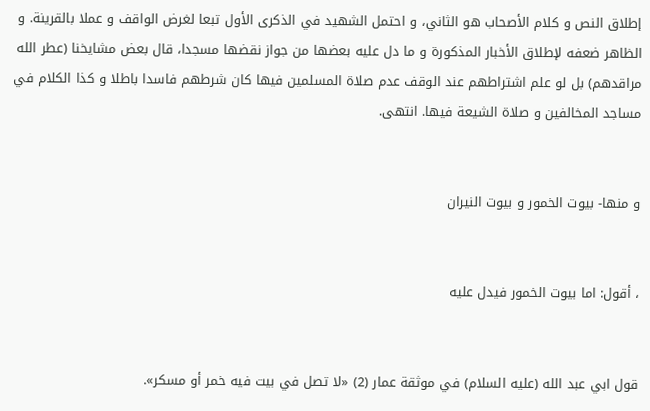إطلاق النص و كلام الأصحاب هو الثاني، و احتمل الشهيد في الذكرى الأول تبعا لغرض الواقف و عملا بالقرينة. و الظاهر ضعفه لإطلاق الأخبار المذكورة و ما دل عليه بعضها من جواز نقضها مسجدا، قال بعض مشايخنا (عطر الله مراقدهم) بل لو علم اشتراطهم عند الوقف عدم صلاة المسلمين فيها كان شرطهم فاسدا باطلا و كذا الكلام في مساجد المخالفين و صلاة الشيعة فيها. انتهى.


و منها- بيوت الخمور و بيوت النيران


، أقول: اما بيوت الخمور فيدل عليه


قول ابي عبد الله (عليه السلام) في موثقة عمار (2) «لا تصل في بيت فيه خمر أو مسكر».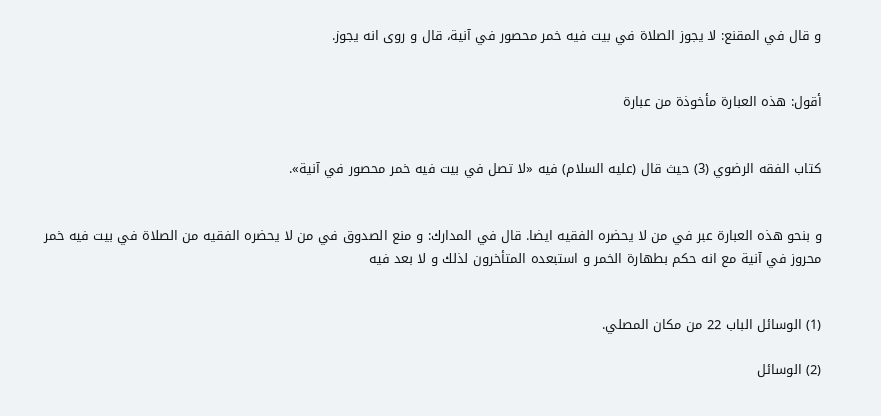و قال في المقنع: لا يجوز الصلاة في بيت فيه خمر محصور في آنية، قال و روى انه يجوز.


أقول: هذه العبارة مأخوذة من عبارة


كتاب الفقه الرضوي (3) حيث قال (عليه السلام) فيه «لا تصل في بيت فيه خمر محصور في آنية».


و بنحو هذه العبارة عبر في من لا يحضره الفقيه ايضا. قال في المدارك: و منع الصدوق في من لا يحضره الفقيه من الصلاة في بيت فيه خمر محروز في آنية مع انه حكم بطهارة الخمر و استبعده المتأخرون لذلك و لا بعد فيه


(1) الوسائل الباب 22 من مكان المصلي.

(2) الوسائل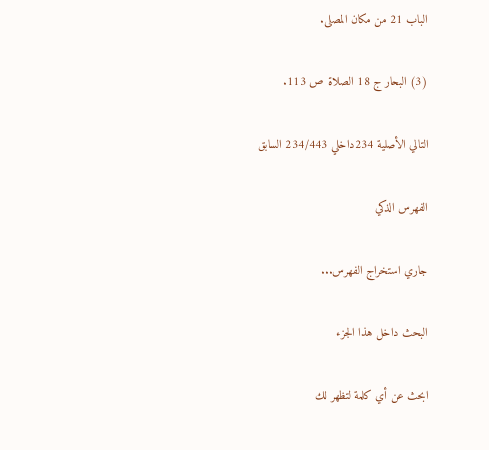الباب 21 من مكان المصلى.

(3) البحار ج 18 الصلاة ص 113.

التالي الأصلية 234داخلي 234/443 السابق

الفهرس الذكي

جاري استخراج الفهرس...

البحث داخل هذا الجزء

ابحث عن أي كلمة لتظهر لك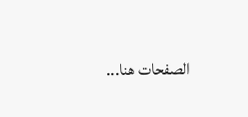الصفحات هنا...